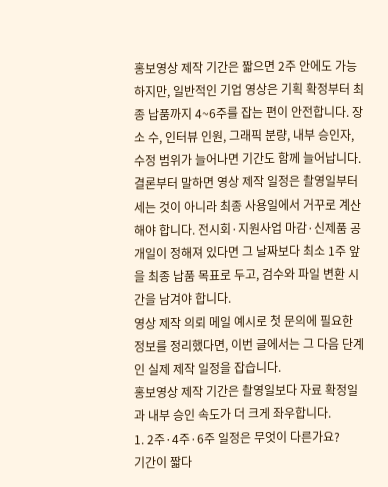홍보영상 제작 기간은 짧으면 2주 안에도 가능하지만, 일반적인 기업 영상은 기획 확정부터 최종 납품까지 4~6주를 잡는 편이 안전합니다. 장소 수, 인터뷰 인원, 그래픽 분량, 내부 승인자, 수정 범위가 늘어나면 기간도 함께 늘어납니다.
결론부터 말하면 영상 제작 일정은 촬영일부터 세는 것이 아니라 최종 사용일에서 거꾸로 계산해야 합니다. 전시회·지원사업 마감·신제품 공개일이 정해져 있다면 그 날짜보다 최소 1주 앞을 최종 납품 목표로 두고, 검수와 파일 변환 시간을 남겨야 합니다.
영상 제작 의뢰 메일 예시로 첫 문의에 필요한 정보를 정리했다면, 이번 글에서는 그 다음 단계인 실제 제작 일정을 잡습니다.
홍보영상 제작 기간은 촬영일보다 자료 확정일과 내부 승인 속도가 더 크게 좌우합니다.
1. 2주·4주·6주 일정은 무엇이 다른가요?
기간이 짧다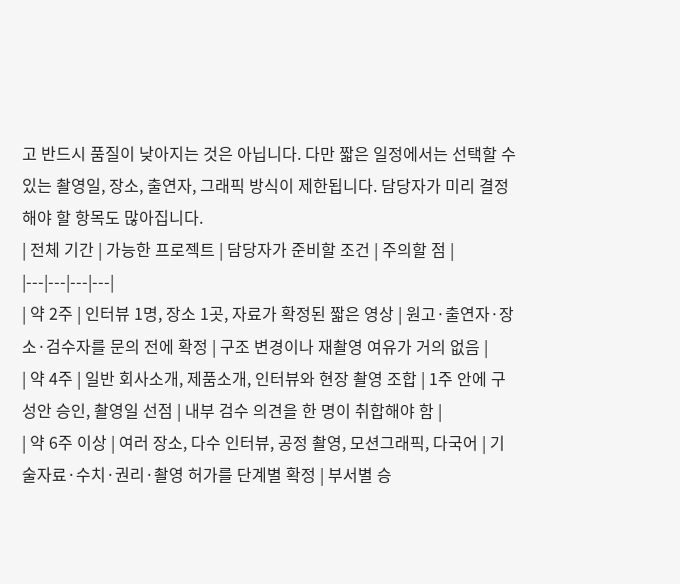고 반드시 품질이 낮아지는 것은 아닙니다. 다만 짧은 일정에서는 선택할 수 있는 촬영일, 장소, 출연자, 그래픽 방식이 제한됩니다. 담당자가 미리 결정해야 할 항목도 많아집니다.
| 전체 기간 | 가능한 프로젝트 | 담당자가 준비할 조건 | 주의할 점 |
|---|---|---|---|
| 약 2주 | 인터뷰 1명, 장소 1곳, 자료가 확정된 짧은 영상 | 원고·출연자·장소·검수자를 문의 전에 확정 | 구조 변경이나 재촬영 여유가 거의 없음 |
| 약 4주 | 일반 회사소개, 제품소개, 인터뷰와 현장 촬영 조합 | 1주 안에 구성안 승인, 촬영일 선점 | 내부 검수 의견을 한 명이 취합해야 함 |
| 약 6주 이상 | 여러 장소, 다수 인터뷰, 공정 촬영, 모션그래픽, 다국어 | 기술자료·수치·권리·촬영 허가를 단계별 확정 | 부서별 승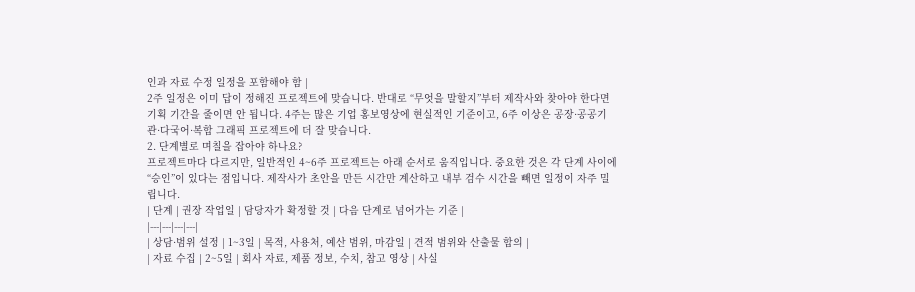인과 자료 수정 일정을 포함해야 함 |
2주 일정은 이미 답이 정해진 프로젝트에 맞습니다. 반대로 “무엇을 말할지”부터 제작사와 찾아야 한다면 기획 기간을 줄이면 안 됩니다. 4주는 많은 기업 홍보영상에 현실적인 기준이고, 6주 이상은 공장·공공기관·다국어·복합 그래픽 프로젝트에 더 잘 맞습니다.
2. 단계별로 며칠을 잡아야 하나요?
프로젝트마다 다르지만, 일반적인 4~6주 프로젝트는 아래 순서로 움직입니다. 중요한 것은 각 단계 사이에 “승인”이 있다는 점입니다. 제작사가 초안을 만든 시간만 계산하고 내부 검수 시간을 빼면 일정이 자주 밀립니다.
| 단계 | 권장 작업일 | 담당자가 확정할 것 | 다음 단계로 넘어가는 기준 |
|---|---|---|---|
| 상담·범위 설정 | 1~3일 | 목적, 사용처, 예산 범위, 마감일 | 견적 범위와 산출물 합의 |
| 자료 수집 | 2~5일 | 회사 자료, 제품 정보, 수치, 참고 영상 | 사실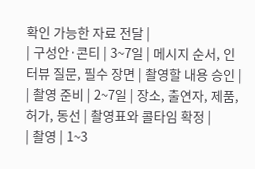확인 가능한 자료 전달 |
| 구성안·콘티 | 3~7일 | 메시지 순서, 인터뷰 질문, 필수 장면 | 촬영할 내용 승인 |
| 촬영 준비 | 2~7일 | 장소, 출연자, 제품, 허가, 동선 | 촬영표와 콜타임 확정 |
| 촬영 | 1~3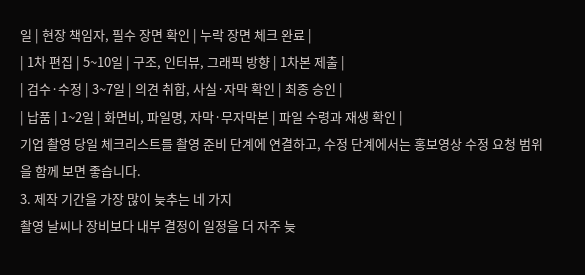일 | 현장 책임자, 필수 장면 확인 | 누락 장면 체크 완료 |
| 1차 편집 | 5~10일 | 구조, 인터뷰, 그래픽 방향 | 1차본 제출 |
| 검수·수정 | 3~7일 | 의견 취합, 사실·자막 확인 | 최종 승인 |
| 납품 | 1~2일 | 화면비, 파일명, 자막·무자막본 | 파일 수령과 재생 확인 |
기업 촬영 당일 체크리스트를 촬영 준비 단계에 연결하고, 수정 단계에서는 홍보영상 수정 요청 범위을 함께 보면 좋습니다.
3. 제작 기간을 가장 많이 늦추는 네 가지
촬영 날씨나 장비보다 내부 결정이 일정을 더 자주 늦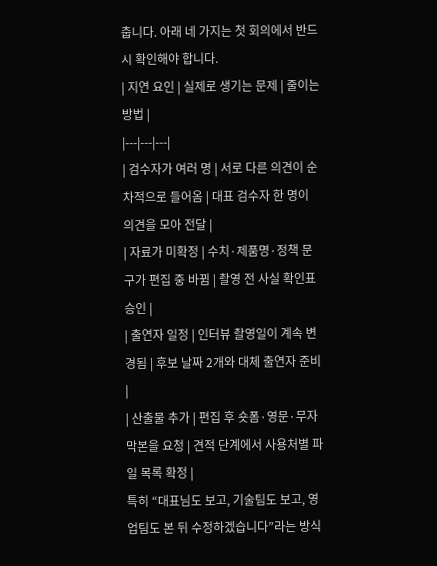춥니다. 아래 네 가지는 첫 회의에서 반드시 확인해야 합니다.
| 지연 요인 | 실제로 생기는 문제 | 줄이는 방법 |
|---|---|---|
| 검수자가 여러 명 | 서로 다른 의견이 순차적으로 들어옴 | 대표 검수자 한 명이 의견을 모아 전달 |
| 자료가 미확정 | 수치·제품명·정책 문구가 편집 중 바뀜 | 촬영 전 사실 확인표 승인 |
| 출연자 일정 | 인터뷰 촬영일이 계속 변경됨 | 후보 날짜 2개와 대체 출연자 준비 |
| 산출물 추가 | 편집 후 숏폼·영문·무자막본을 요청 | 견적 단계에서 사용처별 파일 목록 확정 |
특히 “대표님도 보고, 기술팀도 보고, 영업팀도 본 뒤 수정하겠습니다”라는 방식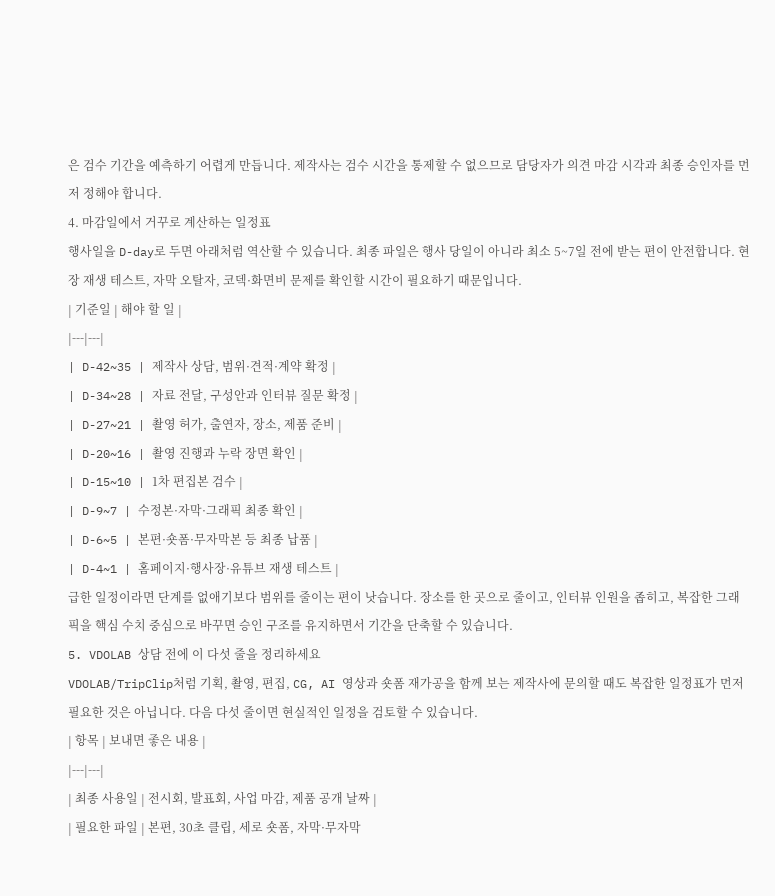은 검수 기간을 예측하기 어렵게 만듭니다. 제작사는 검수 시간을 통제할 수 없으므로 담당자가 의견 마감 시각과 최종 승인자를 먼저 정해야 합니다.
4. 마감일에서 거꾸로 계산하는 일정표
행사일을 D-day로 두면 아래처럼 역산할 수 있습니다. 최종 파일은 행사 당일이 아니라 최소 5~7일 전에 받는 편이 안전합니다. 현장 재생 테스트, 자막 오탈자, 코덱·화면비 문제를 확인할 시간이 필요하기 때문입니다.
| 기준일 | 해야 할 일 |
|---|---|
| D-42~35 | 제작사 상담, 범위·견적·계약 확정 |
| D-34~28 | 자료 전달, 구성안과 인터뷰 질문 확정 |
| D-27~21 | 촬영 허가, 출연자, 장소, 제품 준비 |
| D-20~16 | 촬영 진행과 누락 장면 확인 |
| D-15~10 | 1차 편집본 검수 |
| D-9~7 | 수정본·자막·그래픽 최종 확인 |
| D-6~5 | 본편·숏폼·무자막본 등 최종 납품 |
| D-4~1 | 홈페이지·행사장·유튜브 재생 테스트 |
급한 일정이라면 단계를 없애기보다 범위를 줄이는 편이 낫습니다. 장소를 한 곳으로 줄이고, 인터뷰 인원을 좁히고, 복잡한 그래픽을 핵심 수치 중심으로 바꾸면 승인 구조를 유지하면서 기간을 단축할 수 있습니다.
5. VDOLAB 상담 전에 이 다섯 줄을 정리하세요
VDOLAB/TripClip처럼 기획, 촬영, 편집, CG, AI 영상과 숏폼 재가공을 함께 보는 제작사에 문의할 때도 복잡한 일정표가 먼저 필요한 것은 아닙니다. 다음 다섯 줄이면 현실적인 일정을 검토할 수 있습니다.
| 항목 | 보내면 좋은 내용 |
|---|---|
| 최종 사용일 | 전시회, 발표회, 사업 마감, 제품 공개 날짜 |
| 필요한 파일 | 본편, 30초 클립, 세로 숏폼, 자막·무자막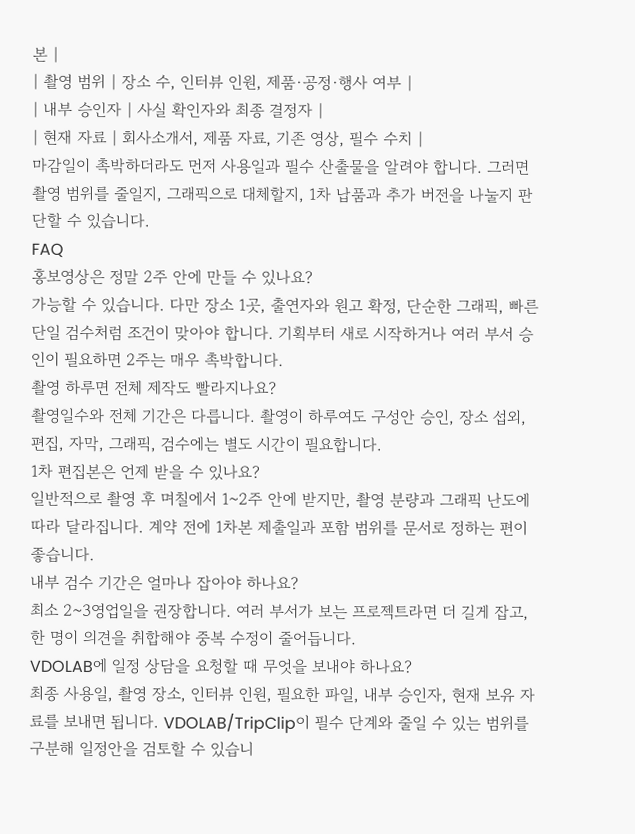본 |
| 촬영 범위 | 장소 수, 인터뷰 인원, 제품·공정·행사 여부 |
| 내부 승인자 | 사실 확인자와 최종 결정자 |
| 현재 자료 | 회사소개서, 제품 자료, 기존 영상, 필수 수치 |
마감일이 촉박하더라도 먼저 사용일과 필수 산출물을 알려야 합니다. 그러면 촬영 범위를 줄일지, 그래픽으로 대체할지, 1차 납품과 추가 버전을 나눌지 판단할 수 있습니다.
FAQ
홍보영상은 정말 2주 안에 만들 수 있나요?
가능할 수 있습니다. 다만 장소 1곳, 출연자와 원고 확정, 단순한 그래픽, 빠른 단일 검수처럼 조건이 맞아야 합니다. 기획부터 새로 시작하거나 여러 부서 승인이 필요하면 2주는 매우 촉박합니다.
촬영 하루면 전체 제작도 빨라지나요?
촬영일수와 전체 기간은 다릅니다. 촬영이 하루여도 구성안 승인, 장소 섭외, 편집, 자막, 그래픽, 검수에는 별도 시간이 필요합니다.
1차 편집본은 언제 받을 수 있나요?
일반적으로 촬영 후 며칠에서 1~2주 안에 받지만, 촬영 분량과 그래픽 난도에 따라 달라집니다. 계약 전에 1차본 제출일과 포함 범위를 문서로 정하는 편이 좋습니다.
내부 검수 기간은 얼마나 잡아야 하나요?
최소 2~3영업일을 권장합니다. 여러 부서가 보는 프로젝트라면 더 길게 잡고, 한 명이 의견을 취합해야 중복 수정이 줄어듭니다.
VDOLAB에 일정 상담을 요청할 때 무엇을 보내야 하나요?
최종 사용일, 촬영 장소, 인터뷰 인원, 필요한 파일, 내부 승인자, 현재 보유 자료를 보내면 됩니다. VDOLAB/TripClip이 필수 단계와 줄일 수 있는 범위를 구분해 일정안을 검토할 수 있습니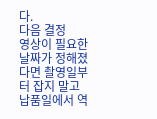다.
다음 결정
영상이 필요한 날짜가 정해졌다면 촬영일부터 잡지 말고 납품일에서 역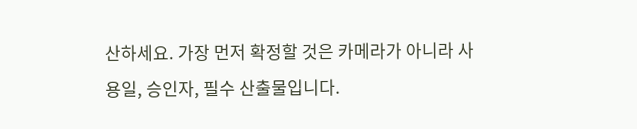산하세요. 가장 먼저 확정할 것은 카메라가 아니라 사용일, 승인자, 필수 산출물입니다.